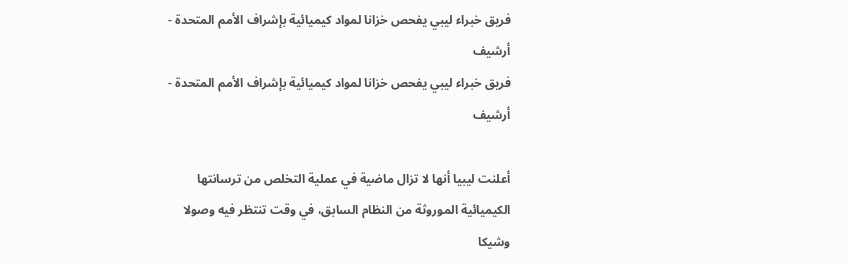فريق خبراء ليبي يفحص خزانا لمواد كيميائية بإشراف الأمم المتحدة - أرشيف
فريق خبراء ليبي يفحص خزانا لمواد كيميائية بإشراف الأمم المتحدة - أرشيف

أعلنت ليبيا أنها لا تزال ماضية في عملية التخلص من ترسانتها الكيميائية الموروثة من النظام السابق، في وقت تنتظر فيه وصولا وشيكا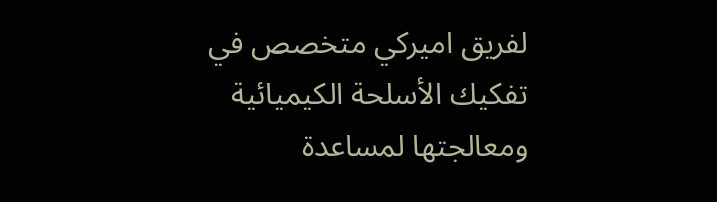لفريق اميركي متخصص في تفكيك الأسلحة الكيميائية ومعالجتها لمساعدة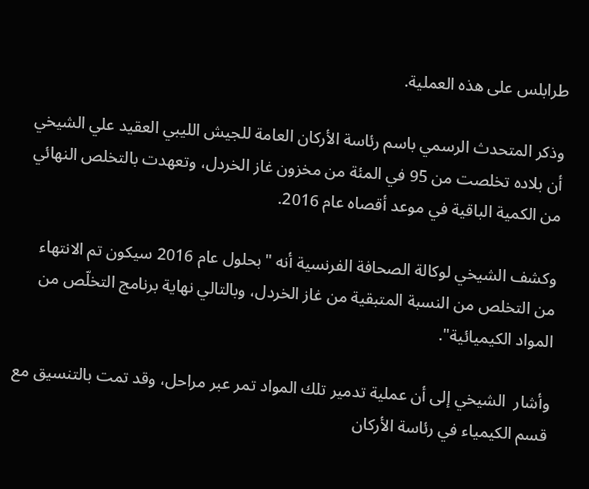طرابلس على هذه العملية.

وذكر المتحدث الرسمي باسم رئاسة الأركان العامة للجيش الليبي العقيد علي الشيخي أن بلاده تخلصت من 95 في المئة من مخزون غاز الخردل، وتعهدت بالتخلص النهائي من الكمية الباقية في موعد أقصاه عام 2016.

وكشف الشيخي لوكالة الصحافة الفرنسية أنه "بحلول عام 2016 سيكون تم الانتهاء من التخلص من النسبة المتبقية من غاز الخردل، وبالتالي نهاية برنامج التخلّص من المواد الكيميائية".

وأشار  الشيخي إلى أن عملية تدمير تلك المواد تمر عبر مراحل، وقد تمت بالتنسيق مع قسم الكيمياء في رئاسة الأركان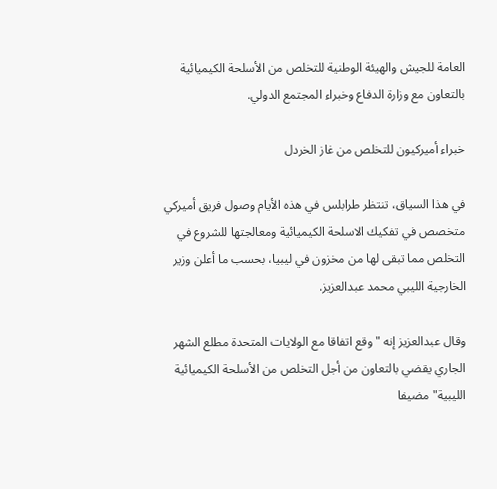العامة للجيش والهيئة الوطنية للتخلص من الأسلحة الكيميائية بالتعاون مع وزارة الدفاع وخبراء المجتمع الدولي.

خبراء أميركيون للتخلص من غاز الخردل

في هذا السياق، تنتظر طرابلس في هذه الأيام وصول فريق أميركي متخصص في تفكيك الاسلحة الكيميائية ومعالجتها للشروع في التخلص مما تبقى لها من مخزون في ليبيا، بحسب ما أعلن وزير الخارجية الليبي محمد عبدالعزيز.

وقال عبدالعزيز إنه "وقع اتفاقا مع الولايات المتحدة مطلع الشهر الجاري يقضي بالتعاون من أجل التخلص من الأسلحة الكيميائية الليبية" مضيفا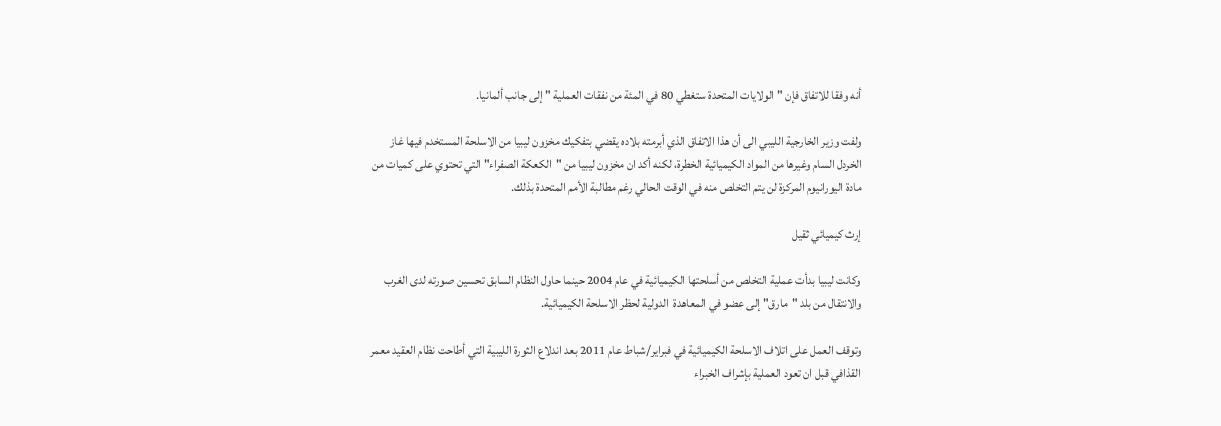أنه وفقا للاتفاق فإن "الولايات المتحدة ستغطي 80 في المئة من نفقات العملية " إلى جانب ألمانيا.

ولفت وزير الخارجية الليبي الى أن هذا الاتفاق الذي أبرمته بلاده يقضي بتفكيك مخزون ليبيا من الاسلحة المستخدم فيها غاز الخردل السام وغيرها من المواد الكيميائية الخطرة، لكنه أكد ان مخزون ليبيا من "الكعكة الصفراء" التي تحتوي على كميات من مادة اليورانيوم المركزة لن يتم التخلص منه في الوقت الحالي رغم مطالبة الأمم المتحدة بذلك.

إرث كيميائي ثقيل

وكانت ليبيا بدأت عملية التخلص من أسلحتها الكيميائية في عام 2004 حينما حاول النظام السابق تحسين صورته لدى الغرب والانتقال من بلد "مارق" إلى عضو في المعاهدة  الدولية لحظر الاسلحة الكيميائية.

وتوقف العمل على اتلاف الاسلحة الكيميائية في فبراير/شباط عام 2011 بعد اندلاع الثورة الليبية التي أطاحت نظام العقيد معمر القذافي قبل ان تعود العملية بإشراف الخبراء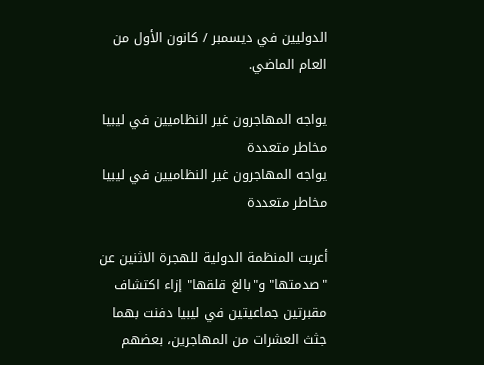الدوليين في ديسمبر / كانون الأول من العام الماضي.

يواجه المهاجرون غير النظاميين في ليبيا مخاطر متعددة
يواجه المهاجرون غير النظاميين في ليبيا مخاطر متعددة

أعربت المنظمة الدولية للهجرة الاثنين عن "صدمتها" و"بالغ قلقها" إزاء اكتشاف مقبرتين جماعيتين في ليبيا دفنت بهما جثث العشرات من المهاجرين، بعضهم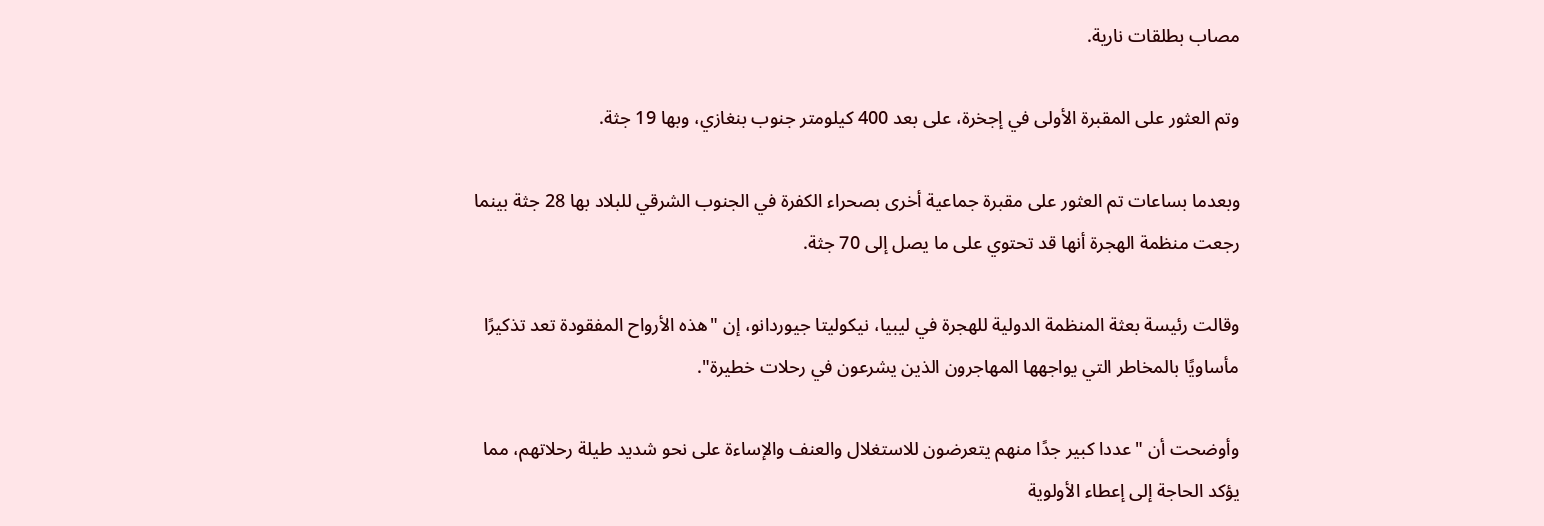مصاب بطلقات نارية.

وتم العثور على المقبرة الأولى في إجخرة، على بعد 400 كيلومتر جنوب بنغازي، وبها 19 جثة.

وبعدما بساعات تم العثور على مقبرة جماعية أخرى بصحراء الكفرة في الجنوب الشرقي للبلاد بها 28 جثة بينما رجعت منظمة الهجرة أنها قد تحتوي على ما يصل إلى 70 جثة.

وقالت رئيسة بعثة المنظمة الدولية للهجرة في ليبيا، نيكوليتا جيوردانو، إن "هذه الأرواح المفقودة تعد تذكيرًا مأساويًا بالمخاطر التي يواجهها المهاجرون الذين يشرعون في رحلات خطيرة".

وأوضحت أن "عددا كبير جدًا منهم يتعرضون للاستغلال والعنف والإساءة على نحو شديد طيلة رحلاتهم، مما يؤكد الحاجة إلى إعطاء الأولوية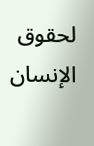لحقوق الإنسان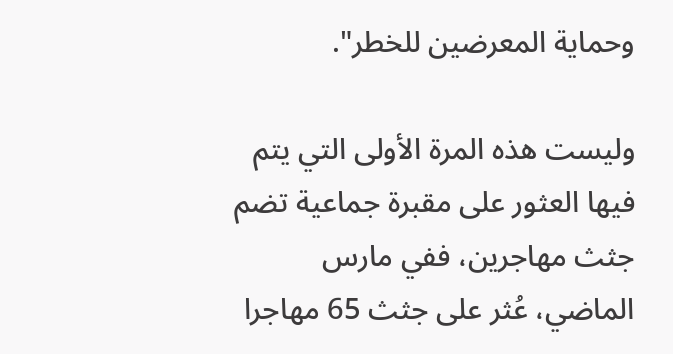وحماية المعرضين للخطر".

وليست هذه المرة الأولى التي يتم فيها العثور على مقبرة جماعية تضم جثث مهاجرين، ففي مارس الماضي، عُثر على جثث 65 مهاجرا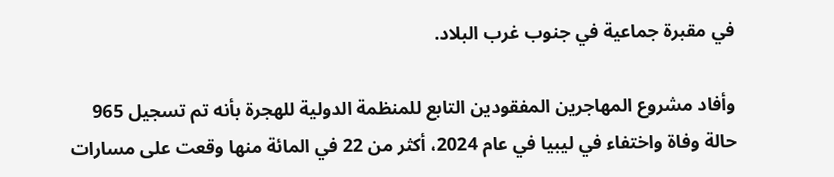في مقبرة جماعية في جنوب غرب البلاد.

وأفاد مشروع المهاجرين المفقودين التابع للمنظمة الدولية للهجرة بأنه تم تسجيل 965 حالة وفاة واختفاء في ليبيا في عام 2024، أكثر من 22 في المائة منها وقعت على مسارات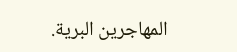المهاجرين البرية.